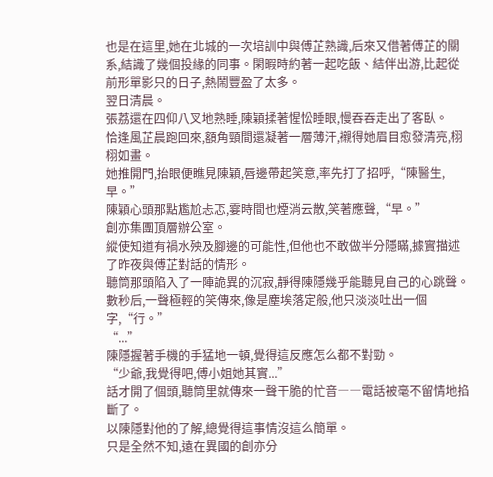也是在這里,她在北城的一次培訓中與傅芷熟識,后來又借著傅芷的關系,結識了幾個投緣的同事。閑暇時約著一起吃飯、結伴出游,比起從前形單影只的日子,熱鬧豐盈了太多。
翌日清晨。
張荔還在四仰八叉地熟睡,陳穎揉著惺忪睡眼,慢吞吞走出了客臥。
恰逢風芷晨跑回來,額角頸間還凝著一層薄汗,襯得她眉目愈發清亮,栩栩如畫。
她推開門,抬眼便瞧見陳穎,唇邊帶起笑意,率先打了招呼,“陳醫生,早。”
陳穎心頭那點尷尬忐忑,霎時間也煙消云散,笑著應聲,“早。”
創亦集團頂層辦公室。
縱使知道有禍水殃及腳邊的可能性,但他也不敢做半分隱瞞,據實描述了昨夜與傅芷對話的情形。
聽筒那頭陷入了一陣詭異的沉寂,靜得陳隱幾乎能聽見自己的心跳聲。
數秒后,一聲極輕的笑傳來,像是塵埃落定般,他只淡淡吐出一個字,“行。”
“...”
陳隱握著手機的手猛地一頓,覺得這反應怎么都不對勁。
“少爺,我覺得吧,傅小姐她其實...”
話才開了個頭,聽筒里就傳來一聲干脆的忙音――電話被毫不留情地掐斷了。
以陳隱對他的了解,總覺得這事情沒這么簡單。
只是全然不知,遠在異國的創亦分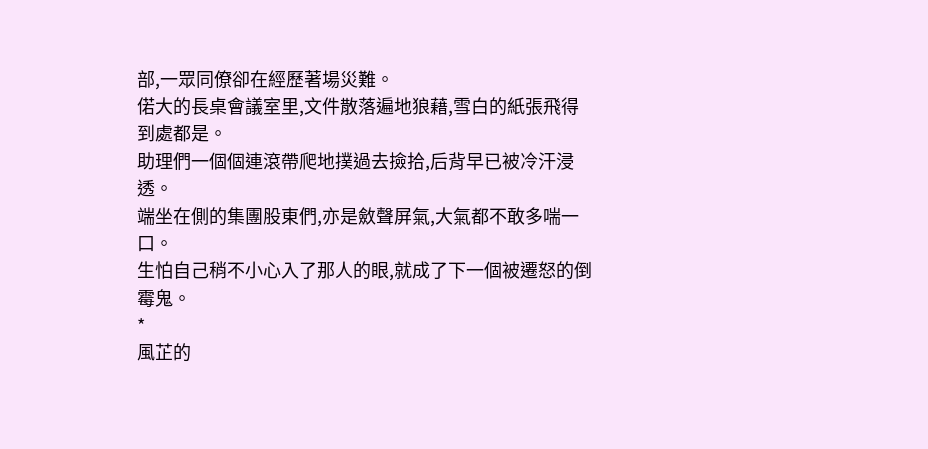部,一眾同僚卻在經歷著場災難。
偌大的長桌會議室里,文件散落遍地狼藉,雪白的紙張飛得到處都是。
助理們一個個連滾帶爬地撲過去撿拾,后背早已被冷汗浸透。
端坐在側的集團股東們,亦是斂聲屏氣,大氣都不敢多喘一口。
生怕自己稍不小心入了那人的眼,就成了下一個被遷怒的倒霉鬼。
*
風芷的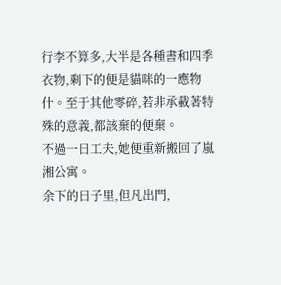行李不算多,大半是各種書和四季衣物,剩下的便是貓咪的一應物什。至于其他零碎,若非承載著特殊的意義,都該棄的便棄。
不過一日工夫,她便重新搬回了嵐湘公寓。
余下的日子里,但凡出門,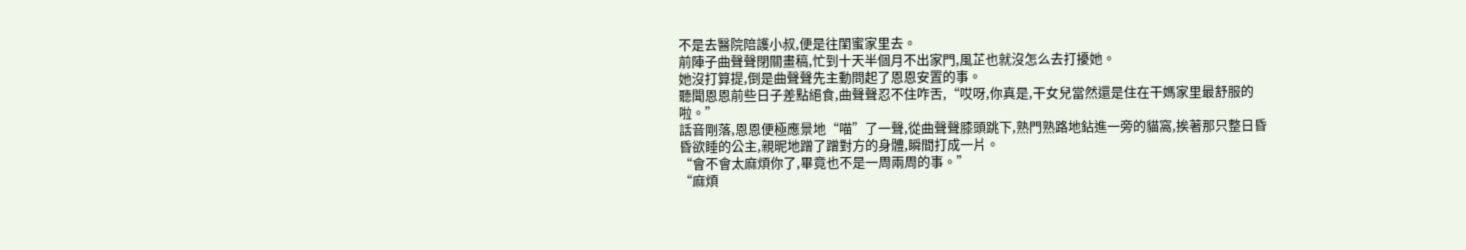不是去醫院陪護小叔,便是往閨蜜家里去。
前陣子曲聲聲閉關畫稿,忙到十天半個月不出家門,風芷也就沒怎么去打擾她。
她沒打算提,倒是曲聲聲先主動問起了恩恩安置的事。
聽聞恩恩前些日子差點絕食,曲聲聲忍不住咋舌,“哎呀,你真是,干女兒當然還是住在干媽家里最舒服的啦。”
話音剛落,恩恩便極應景地“喵”了一聲,從曲聲聲膝頭跳下,熟門熟路地鉆進一旁的貓窩,挨著那只整日昏昏欲睡的公主,親昵地蹭了蹭對方的身體,瞬間打成一片。
“會不會太麻煩你了,畢竟也不是一周兩周的事。”
“麻煩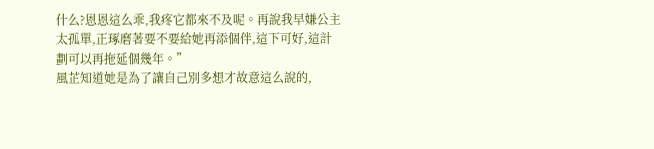什么?恩恩這么乖,我疼它都來不及呢。再說我早嫌公主太孤單,正琢磨著要不要給她再添個伴,這下可好,這計劃可以再拖延個幾年。”
風芷知道她是為了讓自己別多想才故意這么說的,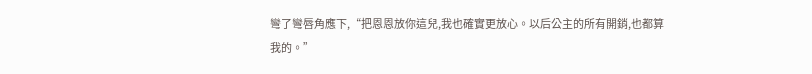彎了彎唇角應下,“把恩恩放你這兒,我也確實更放心。以后公主的所有開銷,也都算我的。”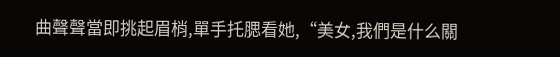曲聲聲當即挑起眉梢,單手托腮看她,“美女,我們是什么關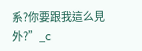系?你要跟我這么見外?”_c